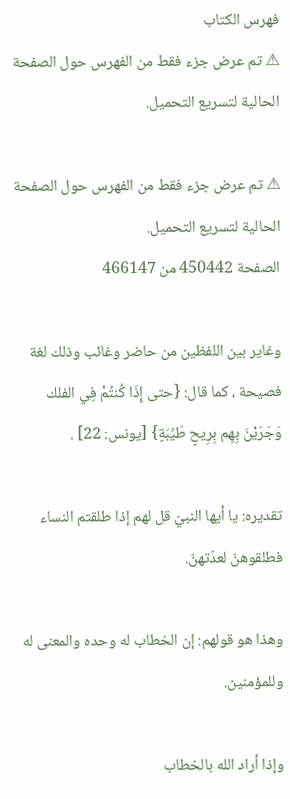فهرس الكتاب
⚠ تم عرض جزء فقط من الفهرس حول الصفحة الحالية لتسريع التحميل.

⚠ تم عرض جزء فقط من الفهرس حول الصفحة الحالية لتسريع التحميل.
الصفحة 450442 من 466147

وغاير بين اللفظين من حاضر وغائب وذلك لغة فصيحة ، كما قال: {حتى إِذَا كُنتُمْ فِي الفلك وَجَرَيْنَ بِهِم بِرِيحٍ طَيِّبَةٍ} [يونس: 22] .

تقديره: يا أيها النبيّ قل لهم إذا طلقتم النساء فطلقوهنّ لعدّتهنّ.

وهذا هو قولهم: إن الخطاب له وحده والمعنى له وللمؤمنين.

وإذا أراد الله بالخطاب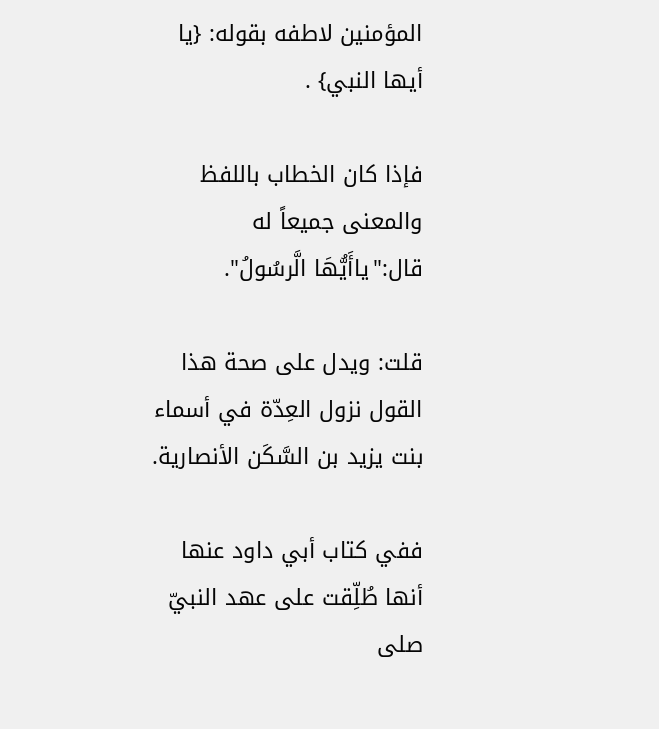المؤمنين لاطفه بقوله: {يا أيها النبي} .

فإذا كان الخطاب باللفظ والمعنى جميعاً له قال:"ياأَيُّهَا الَّرسُولُ".

قلت: ويدل على صحة هذا القول نزول العِدّة في أسماء بنت يزيد بن السَّكَن الأنصارية.

ففي كتاب أبي داود عنها أنها طُلِّقت على عهد النبيّ صلى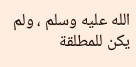الله عليه وسلم ، ولم يكن للمطلقة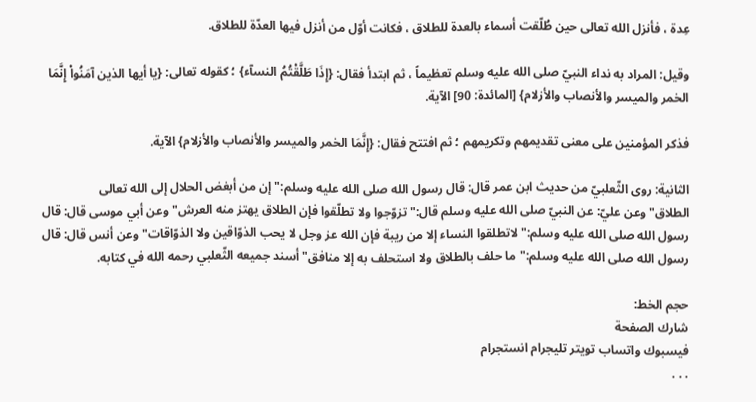عِدة ، فأنزل الله تعالى حين طُلّقت أسماء بالعدة للطلاق ، فكانت أوّل من أنزل فيها العدّة للطلاق.

وقيل: المراد به نداء النبيّ صلى الله عليه وسلم تعظيماً ، ثم ابتدأ فقال: {إِذَا طَلَّقْتُمُ النسآء} ؛ كقوله تعالى: {يا أيها الذين آمَنُواْ إِنَّمَا الخمر والميسر والأنصاب والأزلام} [المائدة: 90] الآية.

فذكر المؤمنين على معنى تقديمهم وتكريمهم ؛ ثم افتتح فقال: {إِنَّمَا الخمر والميسر والأنصاب والأزلام} الآية.

الثانية: روى الثّعلبيّ من حديث ابن عمر قال: قال رسول الله صلى الله عليه وسلم:"إن من أبغض الحلال إلى الله تعالى الطلاق"وعن عليّ: عن النبيّ صلى الله عليه وسلم قال:"تزوّجوا ولا تطلّقوا فإن الطلاق يهتز منه العرش"وعن أبي موسى قال: قال رسول الله صلى الله عليه وسلم:"لاتطلقوا النساء إلا من ريبة فإن الله عز وجل لا يحب الذوّاقين ولا الذوّاقات"وعن أنس قال: قال رسول الله صلى الله عليه وسلم:"ما حلف بالطلاق ولا استحلف به إلا منافق"أسند جميعه الثّعلبي رحمه الله في كتابه.

حجم الخط:
شارك الصفحة
فيسبوك واتساب تويتر تليجرام انستجرام
. . .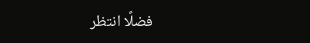فضلًا انتظر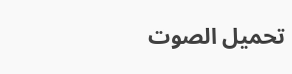تحميل الصوت